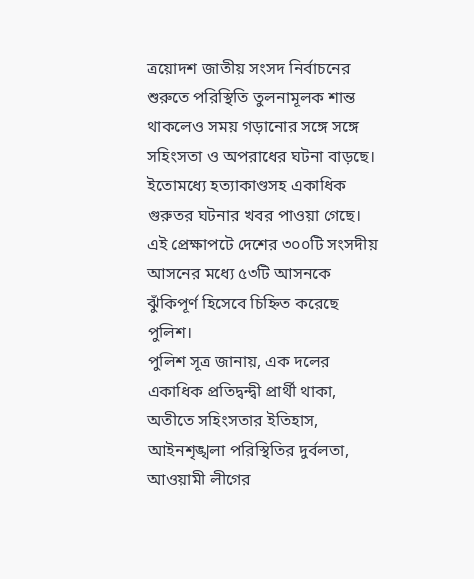ত্রয়োদশ জাতীয় সংসদ নির্বাচনের শুরুতে পরিস্থিতি তুলনামূলক শান্ত থাকলেও সময় গড়ানোর সঙ্গে সঙ্গে সহিংসতা ও অপরাধের ঘটনা বাড়ছে। ইতোমধ্যে হত্যাকাণ্ডসহ একাধিক গুরুতর ঘটনার খবর পাওয়া গেছে। এই প্রেক্ষাপটে দেশের ৩০০টি সংসদীয় আসনের মধ্যে ৫৩টি আসনকে ঝুঁকিপূর্ণ হিসেবে চিহ্নিত করেছে পুলিশ।
পুলিশ সূত্র জানায়, এক দলের একাধিক প্রতিদ্বন্দ্বী প্রার্থী থাকা, অতীতে সহিংসতার ইতিহাস, আইনশৃঙ্খলা পরিস্থিতির দুর্বলতা, আওয়ামী লীগের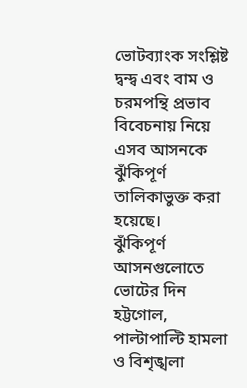ভোটব্যাংক সংশ্লিষ্ট দ্বন্দ্ব এবং বাম ও চরমপন্থি প্রভাব বিবেচনায় নিয়ে এসব আসনকে ঝুঁকিপূর্ণ তালিকাভুক্ত করা হয়েছে।
ঝুঁকিপূর্ণ আসনগুলোতে ভোটের দিন হট্টগোল, পাল্টাপাল্টি হামলা ও বিশৃঙ্খলা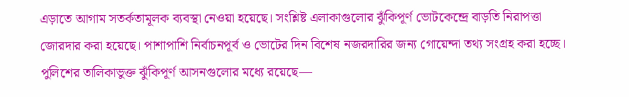এড়াতে আগাম সতর্কতামূলক ব্যবস্থা নেওয়া হয়েছে। সংশ্লিষ্ট এলাকাগুলোর ঝুঁকিপূর্ণ ভোটকেন্দ্রে বাড়তি নিরাপত্তা জোরদার করা হয়েছে। পাশাপাশি নির্বাচনপূর্ব ও ভোটের দিন বিশেষ নজরদারির জন্য গোয়েন্দা তথ্য সংগ্রহ করা হচ্ছে।
পুলিশের তালিকাভুক্ত ঝুঁকিপূর্ণ আসনগুলোর মধ্যে রয়েছে—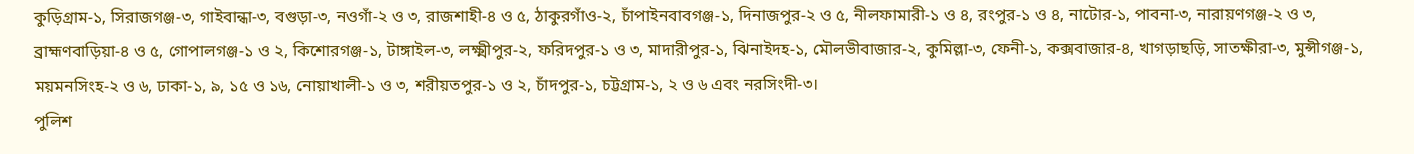কুড়িগ্রাম-১, সিরাজগঞ্জ-৩, গাইবান্ধা-৩, বগুড়া-৩, নওগাঁ-২ ও ৩, রাজশাহী-৪ ও ৫, ঠাকুরগাঁও-২, চাঁপাইনবাবগঞ্জ-১, দিনাজপুর-২ ও ৫, নীলফামারী-১ ও ৪, রংপুর-১ ও ৪, নাটোর-১, পাবনা-৩, নারায়ণগঞ্জ-২ ও ৩, ব্রাহ্মণবাড়িয়া-৪ ও ৫, গোপালগঞ্জ-১ ও ২, কিশোরগঞ্জ-১, টাঙ্গাইল-৩, লক্ষ্মীপুর-২, ফরিদপুর-১ ও ৩, মাদারীপুর-১, ঝিনাইদহ-১, মৌলভীবাজার-২, কুমিল্লা-৩, ফেনী-১, কক্সবাজার-৪, খাগড়াছড়ি, সাতক্ষীরা-৩, মুন্সীগঞ্জ-১, ময়মনসিংহ-২ ও ৬, ঢাকা-১, ৯, ১৫ ও ১৬, নোয়াখালী-১ ও ৩, শরীয়তপুর-১ ও ২, চাঁদপুর-১, চট্টগ্রাম-১, ২ ও ৬ এবং নরসিংদী-৩।
পুলিশ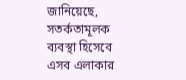জানিয়েছে, সতর্কতামূলক ব্যবস্থা হিসেবে এসব এলাকার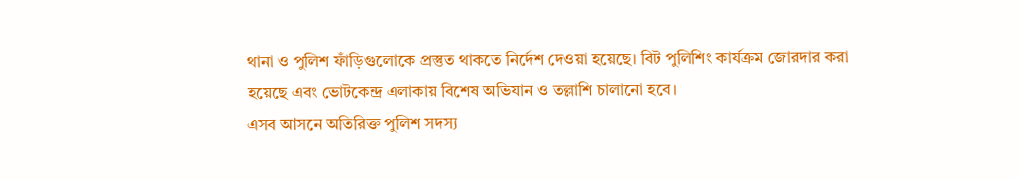থানা ও পুলিশ ফাঁড়িগুলোকে প্রস্তুত থাকতে নির্দেশ দেওয়া হয়েছে। বিট পুলিশিং কার্যক্রম জোরদার করা হয়েছে এবং ভোটকেন্দ্র এলাকায় বিশেষ অভিযান ও তল্লাশি চালানো হবে।
এসব আসনে অতিরিক্ত পুলিশ সদস্য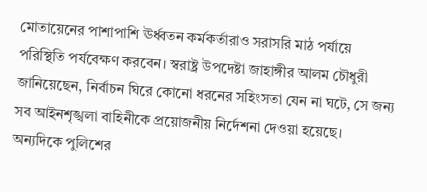মোতায়েনের পাশাপাশি ঊর্ধ্বতন কর্মকর্তারাও সরাসরি মাঠ পর্যায়ে পরিস্থিতি পর্যবেক্ষণ করবেন। স্বরাষ্ট্র উপদেষ্টা জাহাঙ্গীর আলম চৌধুরী জানিয়েছেন, নির্বাচন ঘিরে কোনো ধরনের সহিংসতা যেন না ঘটে, সে জন্য সব আইনশৃঙ্খলা বাহিনীকে প্রয়োজনীয় নির্দেশনা দেওয়া হয়েছে। অন্যদিকে পুলিশের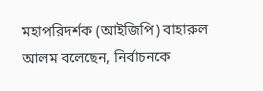মহাপরিদর্শক (আইজিপি) বাহারুল আলম বলেছেন, নির্বাচনকে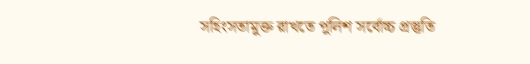সহিংসতামুক্ত রাখতে পুলিশ সর্বোচ্চ প্রস্তুতি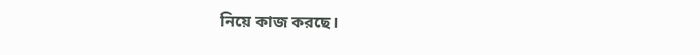নিয়ে কাজ করছে।